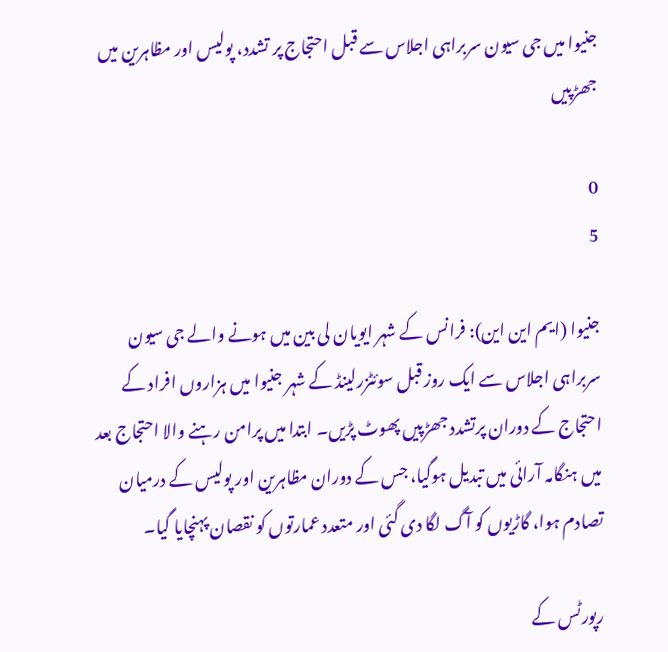جنیوا میں جی سیون سربراہی اجلاس سے قبل احتجاج پر تشدد، پولیس اور مظاہرین میں جھڑپیں

0
5

جنیوا (ایم این این): فرانس کے شہر ایویان لی بین میں ہونے والے جی سیون سربراہی اجلاس سے ایک روز قبل سوئٹزرلینڈ کے شہر جنیوا میں ہزاروں افراد کے احتجاج کے دوران پرتشدد جھڑپیں پھوٹ پڑیں۔ ابتدا میں پرامن رہنے والا احتجاج بعد میں ہنگامہ آرائی میں تبدیل ہوگیا، جس کے دوران مظاہرین اور پولیس کے درمیان تصادم ہوا، گاڑیوں کو آگ لگا دی گئی اور متعدد عمارتوں کو نقصان پہنچایا گیا۔

رپورٹس کے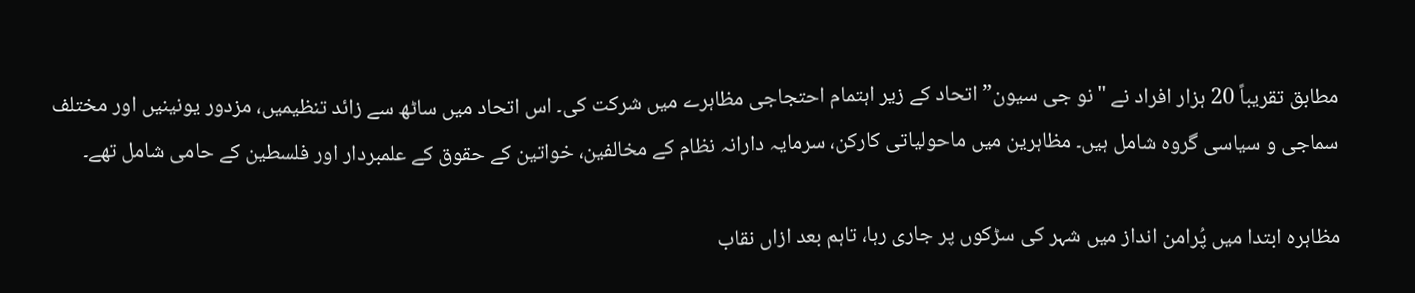مطابق تقریباً 20 ہزار افراد نے "نو جی سیون” اتحاد کے زیر اہتمام احتجاجی مظاہرے میں شرکت کی۔ اس اتحاد میں ساٹھ سے زائد تنظیمیں، مزدور یونینیں اور مختلف سماجی و سیاسی گروہ شامل ہیں۔ مظاہرین میں ماحولیاتی کارکن، سرمایہ دارانہ نظام کے مخالفین، خواتین کے حقوق کے علمبردار اور فلسطین کے حامی شامل تھے۔

مظاہرہ ابتدا میں پُرامن انداز میں شہر کی سڑکوں پر جاری رہا، تاہم بعد ازاں نقاب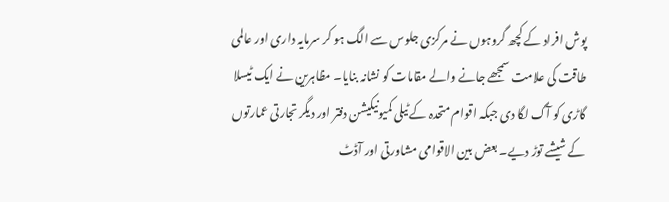پوش افراد کے کچھ گروہوں نے مرکزی جلوس سے الگ ہو کر سرمایہ داری اور عالمی طاقت کی علامت سمجھے جانے والے مقامات کو نشانہ بنایا۔ مظاہرین نے ایک ٹیسلا گاڑی کو آگ لگا دی جبکہ اقوام متحدہ کے ٹیلی کمیونیکیشن دفتر اور دیگر تجارتی عمارتوں کے شیشے توڑ دیے۔ بعض بین الاقوامی مشاورتی اور آڈٹ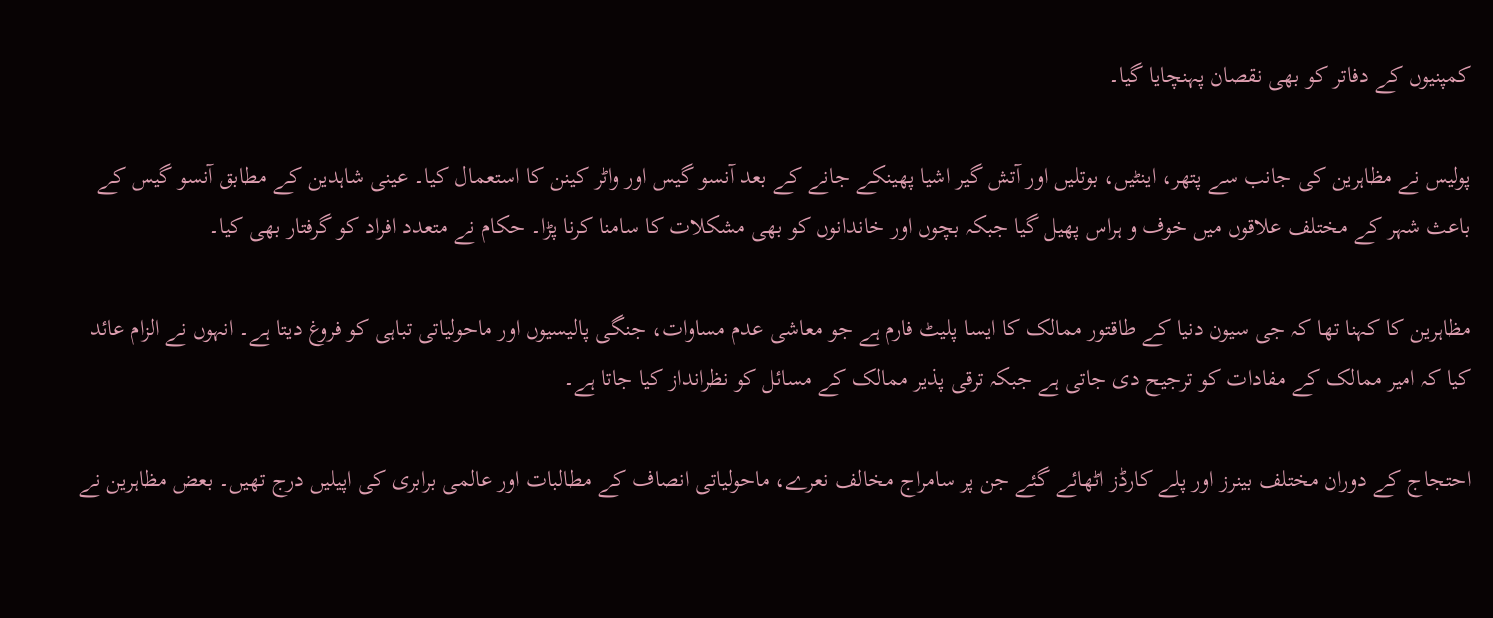کمپنیوں کے دفاتر کو بھی نقصان پہنچایا گیا۔

پولیس نے مظاہرین کی جانب سے پتھر، اینٹیں، بوتلیں اور آتش گیر اشیا پھینکے جانے کے بعد آنسو گیس اور واٹر کینن کا استعمال کیا۔ عینی شاہدین کے مطابق آنسو گیس کے باعث شہر کے مختلف علاقوں میں خوف و ہراس پھیل گیا جبکہ بچوں اور خاندانوں کو بھی مشکلات کا سامنا کرنا پڑا۔ حکام نے متعدد افراد کو گرفتار بھی کیا۔

مظاہرین کا کہنا تھا کہ جی سیون دنیا کے طاقتور ممالک کا ایسا پلیٹ فارم ہے جو معاشی عدم مساوات، جنگی پالیسیوں اور ماحولیاتی تباہی کو فروغ دیتا ہے۔ انہوں نے الزام عائد کیا کہ امیر ممالک کے مفادات کو ترجیح دی جاتی ہے جبکہ ترقی پذیر ممالک کے مسائل کو نظرانداز کیا جاتا ہے۔

احتجاج کے دوران مختلف بینرز اور پلے کارڈز اٹھائے گئے جن پر سامراج مخالف نعرے، ماحولیاتی انصاف کے مطالبات اور عالمی برابری کی اپیلیں درج تھیں۔ بعض مظاہرین نے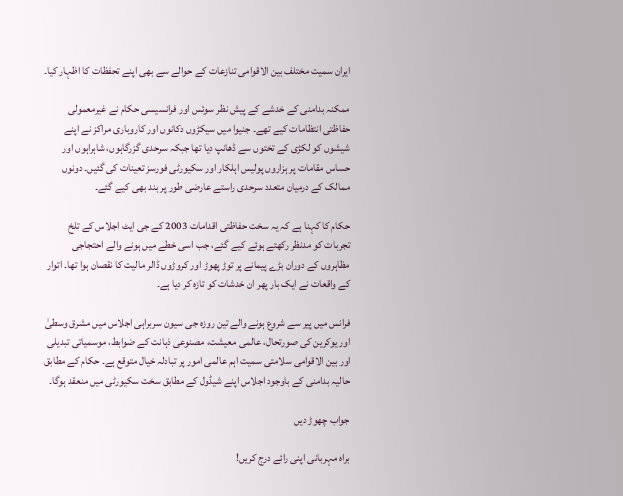ایران سمیت مختلف بین الاقوامی تنازعات کے حوالے سے بھی اپنے تحفظات کا اظہار کیا۔

ممکنہ بدامنی کے خدشے کے پیش نظر سوئس اور فرانسیسی حکام نے غیرمعمولی حفاظتی انتظامات کیے تھے۔ جنیوا میں سیکڑوں دکانوں اور کاروباری مراکز نے اپنے شیشوں کو لکڑی کے تختوں سے ڈھانپ دیا تھا جبکہ سرحدی گزرگاہوں، شاہراہوں اور حساس مقامات پر ہزاروں پولیس اہلکار اور سکیورٹی فورسز تعینات کی گئیں۔ دونوں ممالک کے درمیان متعدد سرحدی راستے عارضی طور پر بند بھی کیے گئے۔

حکام کا کہنا ہے کہ یہ سخت حفاظتی اقدامات 2003 کے جی ایٹ اجلاس کے تلخ تجربات کو مدنظر رکھتے ہوئے کیے گئے، جب اسی خطے میں ہونے والے احتجاجی مظاہروں کے دوران بڑے پیمانے پر توڑ پھوڑ اور کروڑوں ڈالر مالیت کا نقصان ہوا تھا۔ اتوار کے واقعات نے ایک بار پھر ان خدشات کو تازہ کر دیا ہے۔

فرانس میں پیر سے شروع ہونے والے تین روزہ جی سیون سربراہی اجلاس میں مشرق وسطیٰ اور یوکرین کی صورتحال، عالمی معیشت، مصنوعی ذہانت کے ضوابط، موسمیاتی تبدیلی اور بین الاقوامی سلامتی سمیت اہم عالمی امور پر تبادلہ خیال متوقع ہے۔ حکام کے مطابق حالیہ بدامنی کے باوجود اجلاس اپنے شیڈول کے مطابق سخت سکیورٹی میں منعقد ہوگا۔

جواب چھوڑ دیں

براہ مہربانی اپنی رائے درج کریں!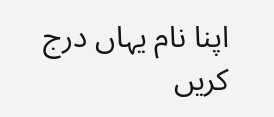اپنا نام یہاں درج کریں